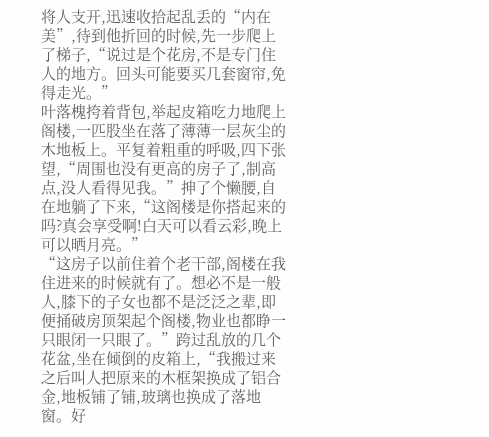将人支开,迅速收拾起乱丢的“内在美”,待到他折回的时候,先一步爬上了梯子,“说过是个花房,不是专门住人的地方。回头可能要买几套窗帘,免得走光。”
叶落槐挎着背包,举起皮箱吃力地爬上阁楼,一匹股坐在落了薄薄一层灰尘的木地板上。平复着粗重的呼吸,四下张望,“周围也没有更高的房子了,制高点,没人看得见我。”抻了个懒腰,自在地躺了下来,“这阁楼是你搭起来的吗?真会享受啊!白天可以看云彩,晚上可以晒月亮。”
“这房子以前住着个老干部,阁楼在我住进来的时候就有了。想必不是一般人,膝下的子女也都不是泛泛之辈,即便捅破房顶架起个阁楼,物业也都睁一只眼闭一只眼了。”跨过乱放的几个花盆,坐在倾倒的皮箱上,“我搬过来之后叫人把原来的木框架换成了铝合金,地板铺了铺,玻璃也换成了落地窗。好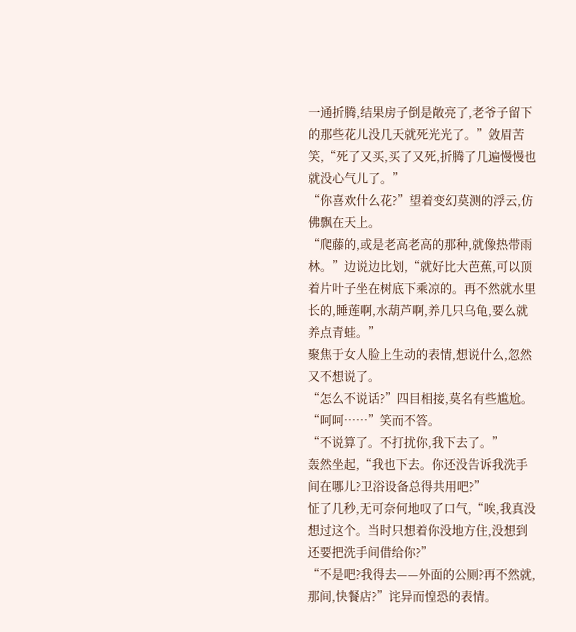一通折腾,结果房子倒是敞亮了,老爷子留下的那些花儿没几天就死光光了。”敛眉苦笑,“死了又买,买了又死,折腾了几遍慢慢也就没心气儿了。”
“你喜欢什么花?”望着变幻莫测的浮云,仿佛飘在天上。
“爬藤的,或是老高老高的那种,就像热带雨林。”边说边比划,“就好比大芭蕉,可以顶着片叶子坐在树底下乘凉的。再不然就水里长的,睡莲啊,水葫芦啊,养几只乌龟,要么就养点青蛙。”
聚焦于女人脸上生动的表情,想说什么,忽然又不想说了。
“怎么不说话?”四目相接,莫名有些尴尬。
“呵呵……”笑而不答。
“不说算了。不打扰你,我下去了。”
轰然坐起,“我也下去。你还没告诉我洗手间在哪儿?卫浴设备总得共用吧?”
怔了几秒,无可奈何地叹了口气,“唉,我真没想过这个。当时只想着你没地方住,没想到还要把洗手间借给你?”
“不是吧?我得去——外面的公厕?再不然就,那间,快餐店?”诧异而惶恐的表情。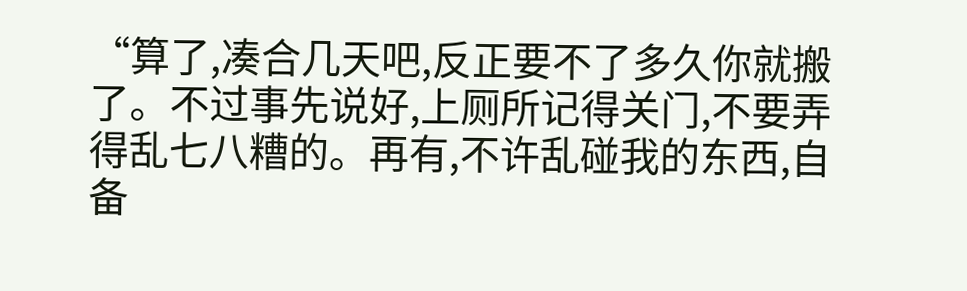“算了,凑合几天吧,反正要不了多久你就搬了。不过事先说好,上厕所记得关门,不要弄得乱七八糟的。再有,不许乱碰我的东西,自备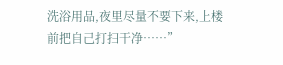洗浴用品,夜里尽量不要下来,上楼前把自己打扫干净……”